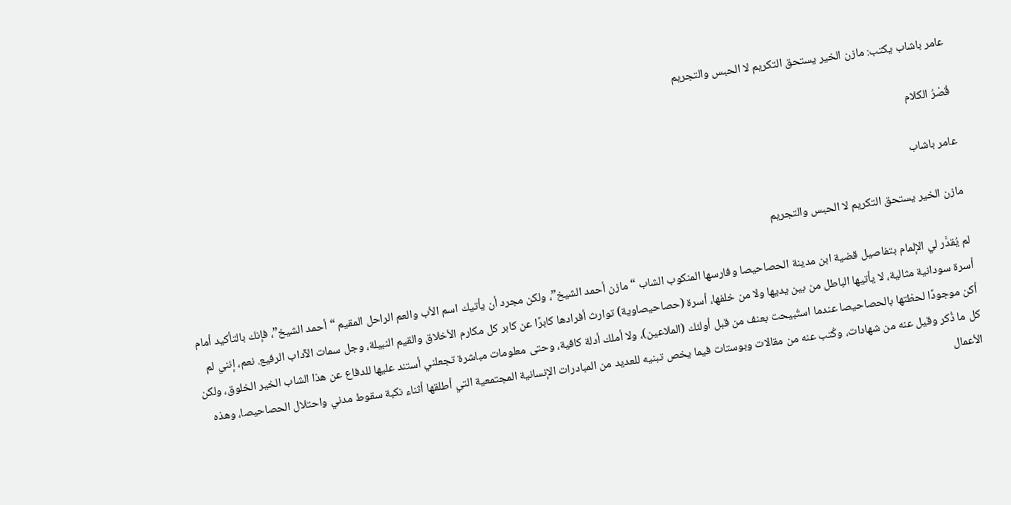عامر باشاب يكتب: مازن الخير يستحق التكريم لا الحبس والتجريم

قُصْرُ الكلام

عامر باشاب

مازن الخير يستحق التكريم لا الحبس والتجريم

لم يُقدَّر لي الإلمام بتفاصيل قضية ابن مدينة الحصاحيصا وفارسها المنكوب الشاب “مازن أحمد الشيخ”، ولكن مجرد أن يأتيك اسم الأب والعم الراحل المقيم “أحمد الشيخ”، فإنك بالتأكيد أمام أسرة سودانية مثالية، لا يأتيها الباطل من بين يديها ولا من خلفها، أسرة (حصاحيصاوية) توارث أفرادها كابرًا عن كابر كل مكارم الأخلاق والقيم النبيلة، وجل سمات الآداب الرفيع. نعم، إنني لم أكن موجودًا لحظتها بالحصاحيصا عندما استُبيحت بعنف من قبل أولئك (الملاعين)، ولا أملك أدلة كافية، وحتى معلومات مباشرة تجعلني أستند عليها للدفاع عن هذا الشاب الخير الخلوق، ولكن كل ما ذُكر وقيل عنه من شهادات، وكُتب عنه من مقالات وبوستات فيما يخص تبنيه للعديد من المبادرات الإنسانية المجتمعية التي أطلقها أثناء نكبة سقوط مدني واحتلال الحصاحيصا، وهذه الأعمال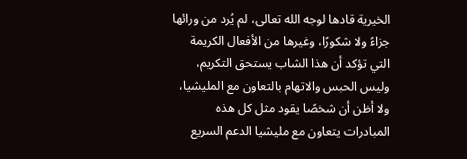الخيرية قادها لوجه الله تعالى، لم يُرد من ورائها جزاءً ولا شكورًا، وغيرها من الأفعال الكريمة التي تؤكد أن هذا الشاب يستحق التكريم، وليس الحبس والاتهام بالتعاون مع المليشيا، ولا أظن أن شخصًا يقود مثل كل هذه المبادرات يتعاون مع مليشيا الدعم السريع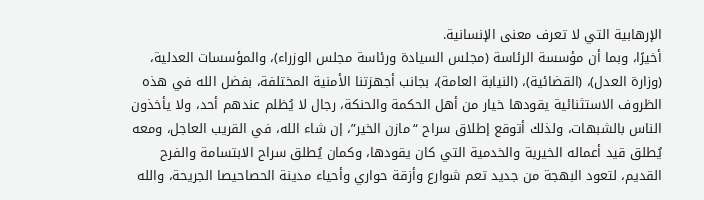الإرهابية التي لا تعرف معنى الإنسانية.
أخيرًا، وبما أن مؤسسة الرئاسة (مجلس السيادة ورئاسة مجلس الوزراء)، والمؤسسات العدلية، (وزارة العدل)، (القضائية)، (النيابة العامة)، بجانب أجهزتنا الأمنية المختلفة، بفضل الله في هذه الظروف الاستثنائية يقودها خيار من أهل الحكمة والحنكة، رجال لا يُظلم عندهم أحد، ولا يأخذون الناس بالشبهات، ولذلك أتوقع إطلاق سراح “مازن الخير”، إن شاء الله، في القريب العاجل، ومعه يُطلق قيد أعماله الخيرية والخدمية التي كان يقودها، وكمان يُطلق سراح الابتسامة والفرح القديم، لتعود البهجة من جديد تعم شوارع وأزقة حواري وأحياء مدينة الحصاحيصا الجريحة، والله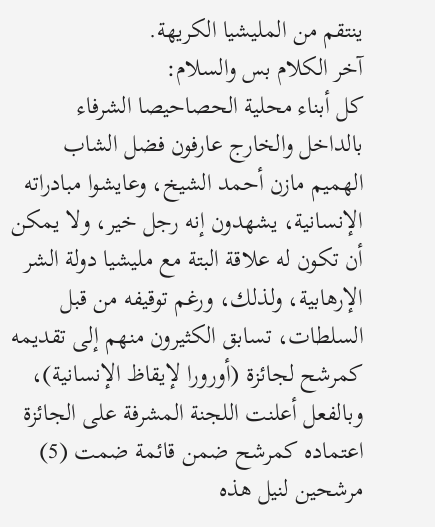ينتقم من المليشيا الكريهة.
آخر الكلام بس والسلام:
كل أبناء محلية الحصاحيصا الشرفاء بالداخل والخارج عارفون فضل الشاب الهميم مازن أحمد الشيخ، وعايشوا مبادراته الإنسانية، يشهدون إنه رجل خير، ولا يمكن أن تكون له علاقة البتة مع مليشيا دولة الشر الإرهابية، ولذلك، ورغم توقيفه من قبل السلطات، تسابق الكثيرون منهم إلى تقديمه كمرشح لجائزة (أورورا لإيقاظ الإنسانية)، وبالفعل أعلنت اللجنة المشرفة على الجائزة اعتماده كمرشح ضمن قائمة ضمت (5) مرشحين لنيل هذه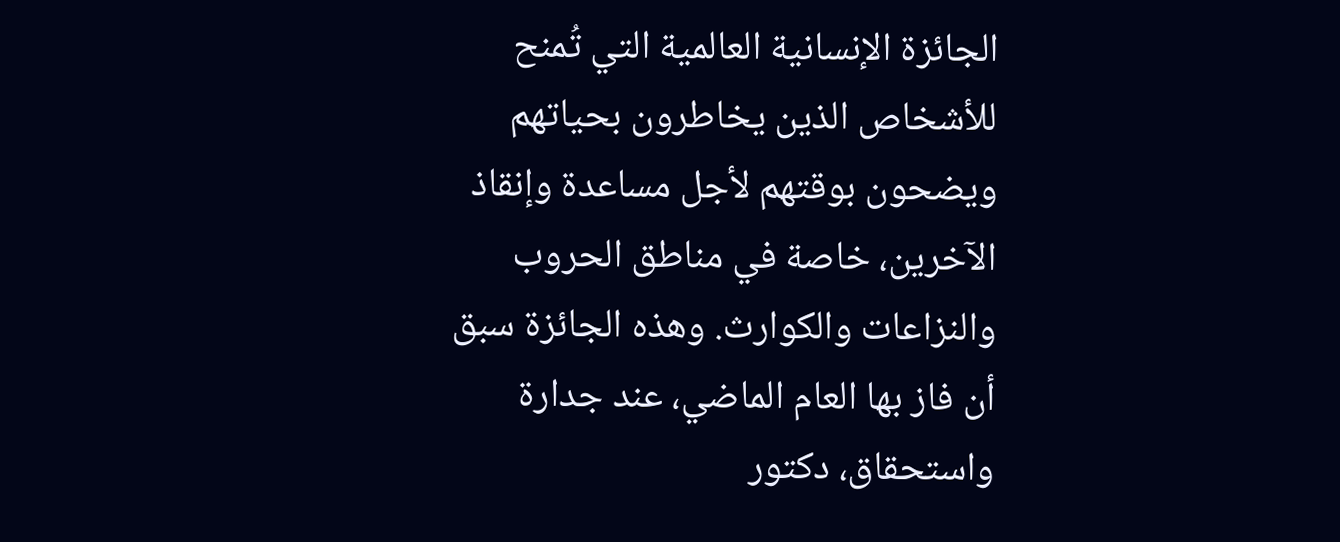الجائزة الإنسانية العالمية التي تُمنح للأشخاص الذين يخاطرون بحياتهم ويضحون بوقتهم لأجل مساعدة وإنقاذ الآخرين، خاصة في مناطق الحروب والنزاعات والكوارث. وهذه الجائزة سبق أن فاز بها العام الماضي، عند جدارة واستحقاق، دكتور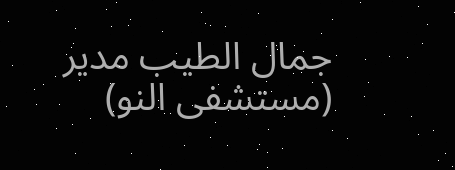جمال الطيب مدير (مستشفى النو)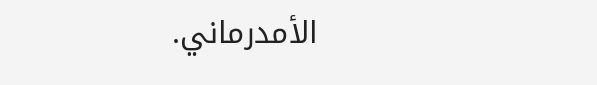الأمدرماني.